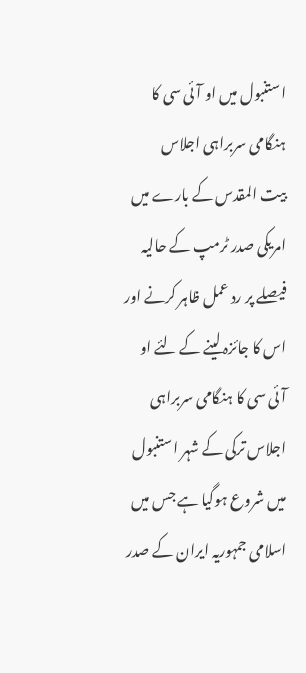استنبول میں او آئی سی کا ہنگامی سربراہی اجلاس
بیت المقدس کے بارے میں امریکی صدر ٹرمپ کے حالیہ فیصلے پر رد عمل ظاہر کرنے اور اس کا جائزہ لینے کے لئے او آئی سی کا ہنگامی سربراہی اجلاس ترکی کے شہر استنبول میں شروع ہوگیا ہے جس میں اسلامی جمہوریہ ایران کے صدر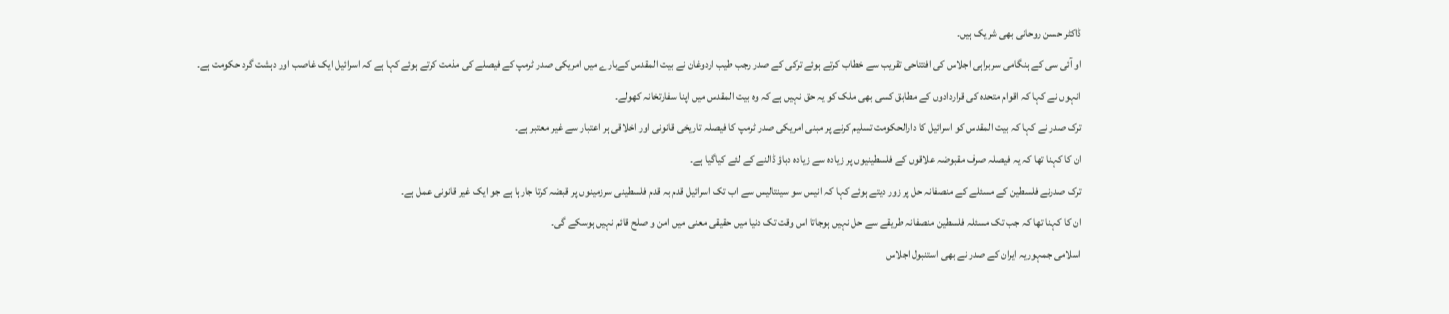ڈاکٹر حسن روحانی بھی شریک ہیں۔
او آئی سی کے ہنگامی سربراہی اجلاس کی افتتاحی تقریب سے خطاب کرتے ہوئے ترکی کے صدر رجب طیب اردوغان نے بیت المقدس کےبارے میں امریکی صدر ٹرمپ کے فیصلے کی مذمت کرتے ہوئے کہا ہے کہ اسرائیل ایک غاصب اور دہشت گرد حکومت ہے۔
انہوں نے کہا کہ اقوام متحدہ کی قراردادوں کے مطابق کسی بھی ملک کو یہ حق نہیں ہے کہ وہ بیت المقدس میں اپنا سفارتخانہ کھولے۔
ترک صدر نے کہا کہ بیت المقدس کو اسرائیل کا دارالحکومت تسلیم کرنے پر مبنی امریکی صدر ٹرمپ کا فیصلہ تاریخی قانونی اور اخلاقی ہر اعتبار سے غیر معتبر ہے۔
ان کا کہنا تھا کہ یہ فیصلہ صرف مقبوضہ علاقوں کے فلسطینیوں پر زیادہ سے زیادہ دباؤ ڈالنے کے لئے کیاگیا ہے۔
ترک صدرنے فلسطین کے مسئلے کے منصفانہ حل پر زور دیتے ہوئے کہا کہ انیس سو سینتالیس سے اب تک اسرائیل قدم بہ قدم فلسطینی سرزمینوں پر قبضہ کرتا جارہا ہے جو ایک غیر قانونی عمل ہے۔
ان کا کہنا تھا کہ جب تک مسئلہ فلسطین منصفانہ طریقے سے حل نہیں ہوجاتا اس وقت تک دنیا میں حقیقی معنی میں امن و صلح قائم نہیں ہوسکے گی۔
اسلامی جمہوریہ ایران کے صدر نے بھی استنبول اجلاس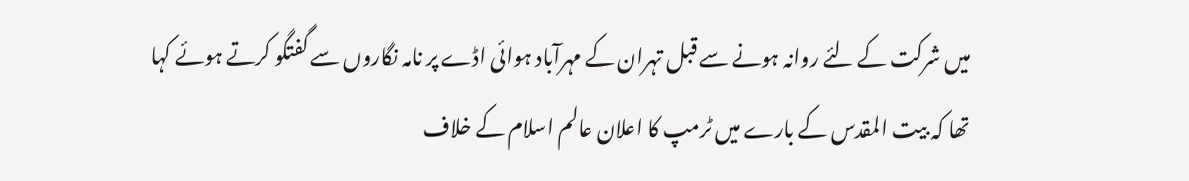میں شرکت کے لئے روانہ ہونے سے قبل تہران کے مہرآباد ہوائی اڈے پر نامہ نگاروں سے گفتگو کرتے ہوئے کہا تھا کہ بیت المقدس کے بارے میں ٹرمپ کا اعلان عالم اسلام کے خلاف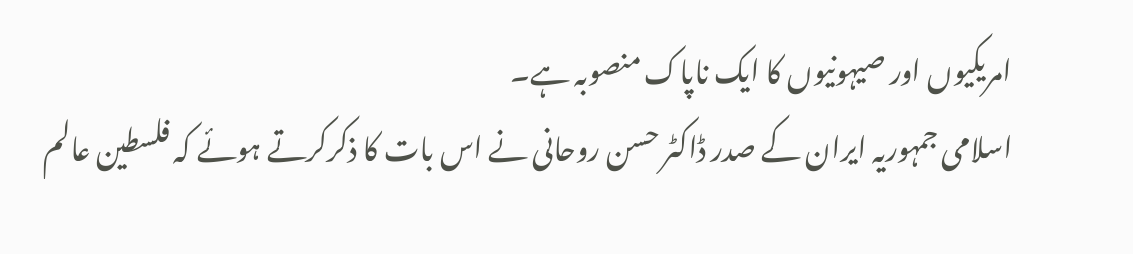امریکیوں اور صیہونیوں کا ایک ناپاک منصوبہ ہے۔
اسلامی جمہوریہ ایران کے صدر ڈاکٹر حسن روحانی نے اس بات کا ذکرکرتے ہوئے کہ فلسطین عالم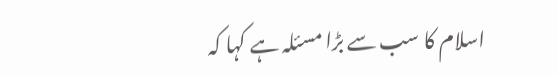اسلام کا سب سے بڑا مسئلہ ہے کہا کہ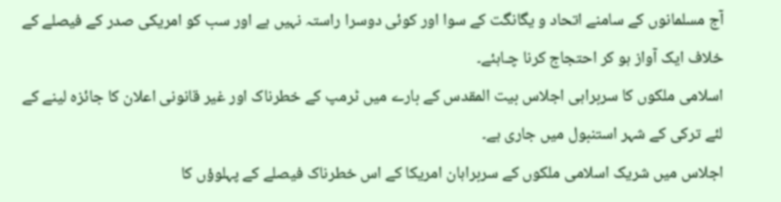آج مسلمانوں کے سامنے اتحاد و یگانگت کے سوا اور کوئی دوسرا راستہ نہیں ہے اور سب کو امریکی صدر کے فیصلے کے خلاف ایک آواز ہو کر احتجاج کرنا چـاہئے۔
اسلامی ملکوں کا سربراہی اجلاس بیت المقدس کے بارے میں ٹرمپ کے خطرناک اور غیر قانونی اعلان کا جائزہ لینے کے لئے ترکی کے شہر استنبول میں جاری ہے۔
اجلاس میں شریک اسلامی ملکوں کے سربراہان امریکا کے اس خطرناک فیصلے کے پہلوؤں کا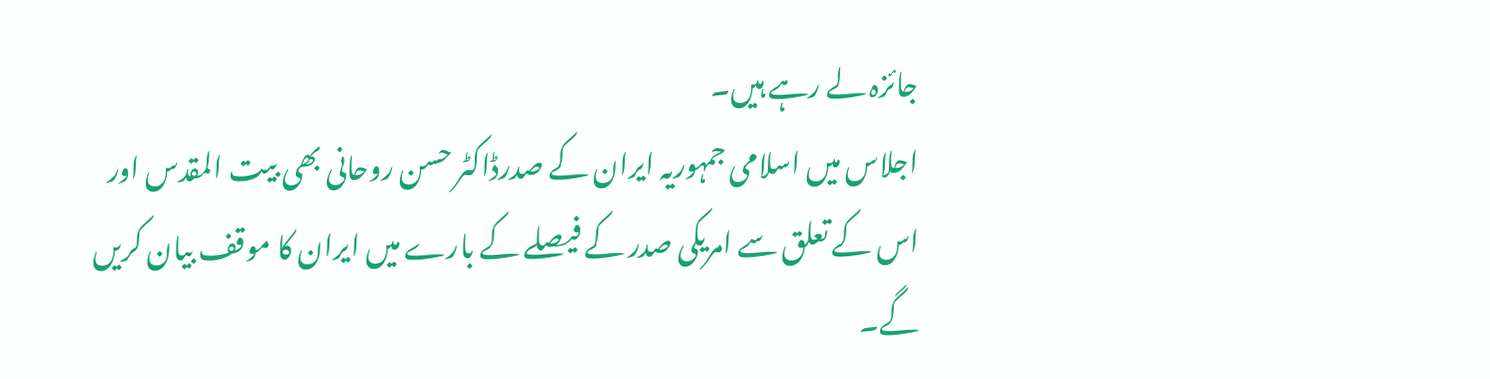جائزہ لے رہے ہیں۔
اجلاس میں اسلامی جمہوریہ ایران کے صدرڈاکٹر حسن روحانی بھی بیت المقدس اور اس کے تعلق سے امریکی صدر کے فیصلے کے بارے میں ایران کا موقف بیان کریں گے۔